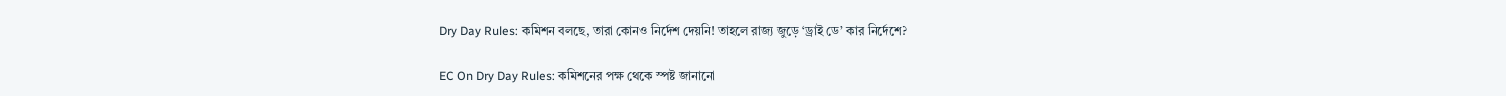Dry Day Rules: কমিশন বলছে, তারা কোনও নির্দেশ দেয়নি! তাহলে রাজ্য জুড়ে ‘ড্রাই ডে’ কার নির্দেশে?

EC On Dry Day Rules: কমিশনের পক্ষ থেকে স্পষ্ট জানানো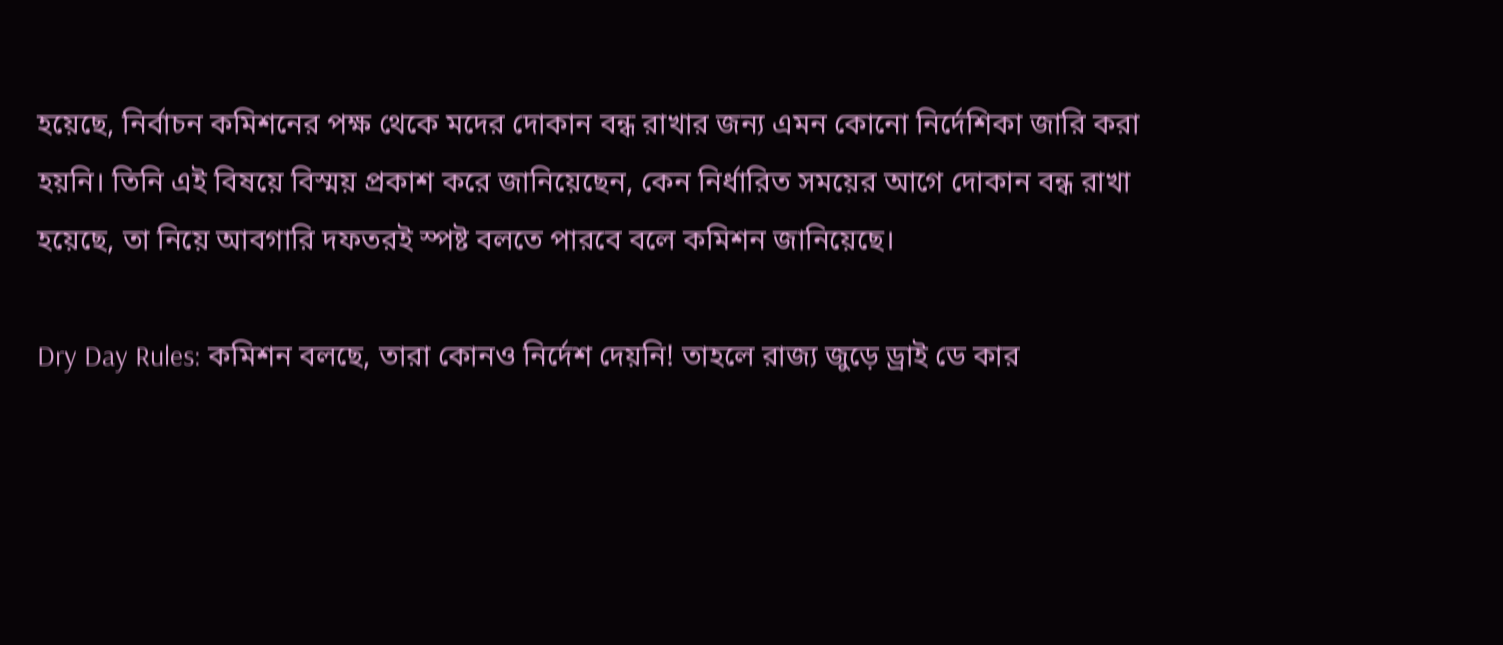হয়েছে, নির্বাচন কমিশনের পক্ষ থেকে মদের দোকান বন্ধ রাখার জন্য এমন কোনো নির্দেশিকা জারি করা হয়নি। তিনি এই বিষয়ে বিস্ময় প্রকাশ করে জানিয়েছেন, কেন নির্ধারিত সময়ের আগে দোকান বন্ধ রাখা হয়েছে, তা নিয়ে আবগারি দফতরই স্পষ্ট বলতে পারবে বলে কমিশন জানিয়েছে।

Dry Day Rules: কমিশন বলছে, তারা কোনও নির্দেশ দেয়নি! তাহলে রাজ্য জুড়ে ড্রাই ডে কার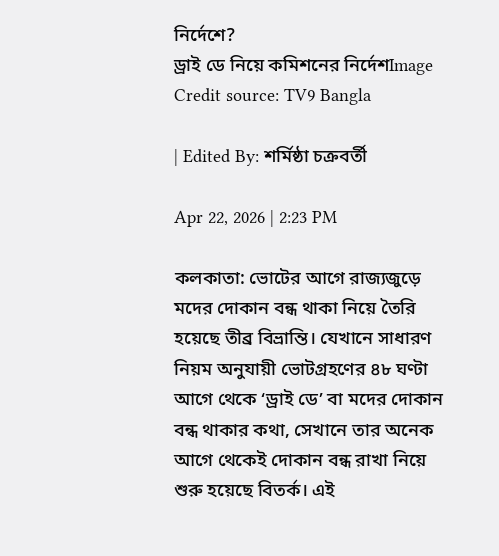নির্দেশে?
ড্রাই ডে নিয়ে কমিশনের নির্দেশImage Credit source: TV9 Bangla

| Edited By: শর্মিষ্ঠা চক্রবর্তী

Apr 22, 2026 | 2:23 PM

কলকাতা: ভোটের আগে রাজ্যজুড়ে মদের দোকান বন্ধ থাকা নিয়ে তৈরি হয়েছে তীব্র বিভ্রান্তি। যেখানে সাধারণ নিয়ম অনুযায়ী ভোটগ্রহণের ৪৮ ঘণ্টা আগে থেকে ‘ড্রাই ডে’ বা মদের দোকান বন্ধ থাকার কথা, সেখানে তার অনেক আগে থেকেই দোকান বন্ধ রাখা নিয়ে শুরু হয়েছে বিতর্ক। এই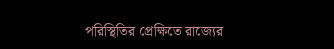পরিস্থিতির প্রেক্ষিতে রাজ্যের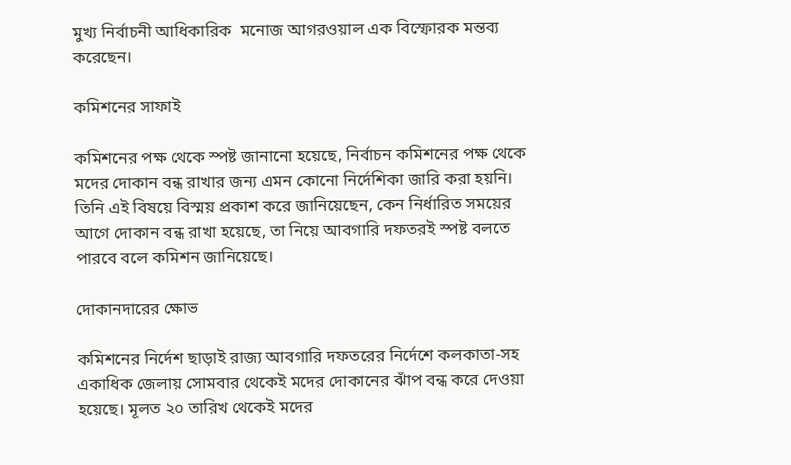মুখ্য নির্বাচনী আধিকারিক  মনোজ আগরওয়াল এক বিস্ফোরক মন্তব্য করেছেন।

কমিশনের সাফাই

কমিশনের পক্ষ থেকে স্পষ্ট জানানো হয়েছে, নির্বাচন কমিশনের পক্ষ থেকে মদের দোকান বন্ধ রাখার জন্য এমন কোনো নির্দেশিকা জারি করা হয়নি। তিনি এই বিষয়ে বিস্ময় প্রকাশ করে জানিয়েছেন, কেন নির্ধারিত সময়ের আগে দোকান বন্ধ রাখা হয়েছে, তা নিয়ে আবগারি দফতরই স্পষ্ট বলতে পারবে বলে কমিশন জানিয়েছে।

দোকানদারের ক্ষোভ

কমিশনের নির্দেশ ছাড়াই রাজ্য আবগারি দফতরের নির্দেশে কলকাতা-সহ একাধিক জেলায় সোমবার থেকেই মদের দোকানের ঝাঁপ বন্ধ করে দেওয়া হয়েছে। মূলত ২০ তারিখ থেকেই মদের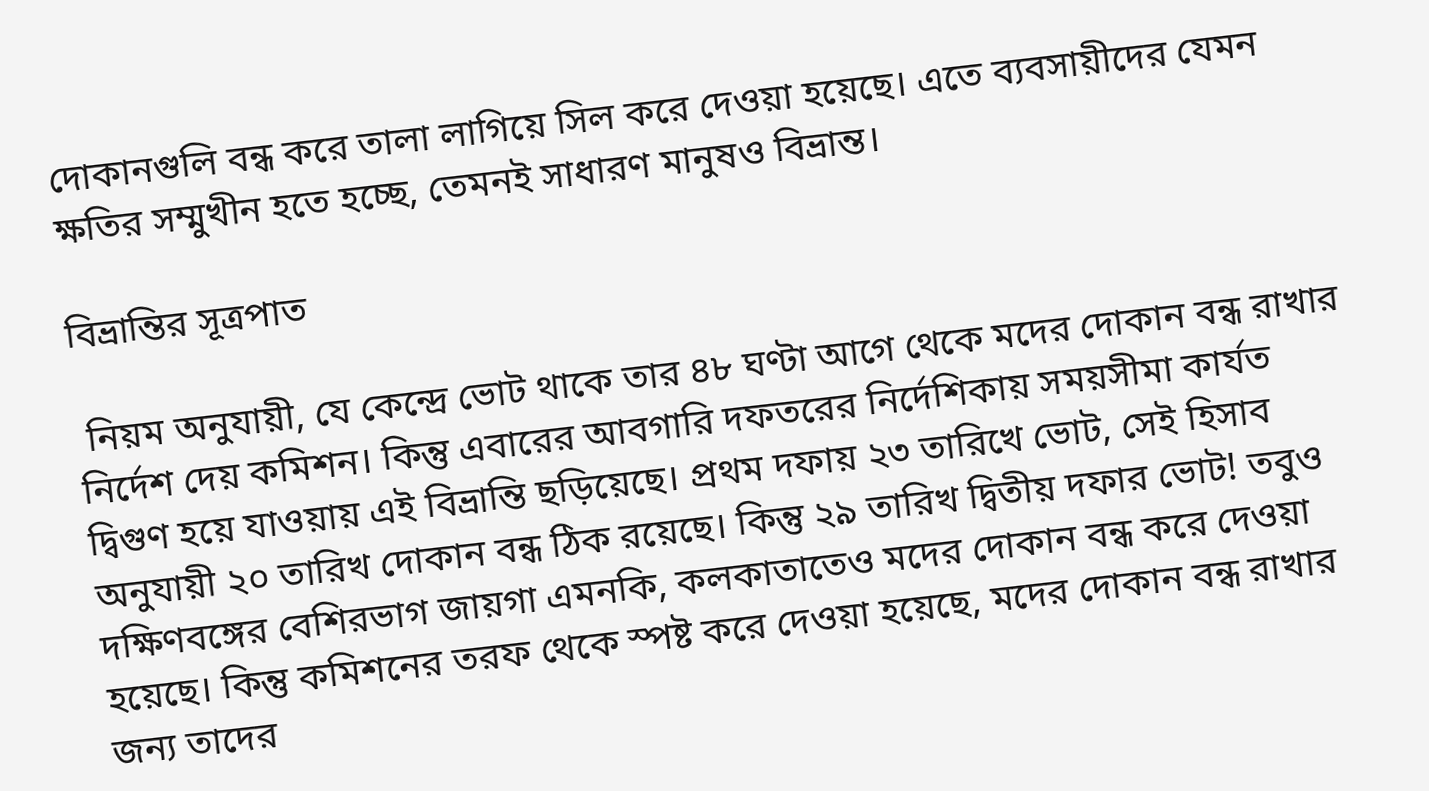দোকানগুলি বন্ধ করে তালা লাগিয়ে সিল করে দেওয়া হয়েছে। এতে ব্যবসায়ীদের যেমন ক্ষতির সম্মুখীন হতে হচ্ছে, তেমনই সাধারণ মানুষও বিভ্রান্ত।

বিভ্রান্তির সূত্রপাত

 নিয়ম অনুযায়ী, যে কেন্দ্রে ভোট থাকে তার ৪৮ ঘণ্টা আগে থেকে মদের দোকান বন্ধ রাখার নির্দেশ দেয় কমিশন। কিন্তু এবারের আবগারি দফতরের নির্দেশিকায় সময়সীমা কার্যত দ্বিগুণ হয়ে যাওয়ায় এই বিভ্রান্তি ছড়িয়েছে। প্রথম দফায় ২৩ তারিখে ভোট, সেই হিসাব অনুযায়ী ২০ তারিখ দোকান বন্ধ ঠিক রয়েছে। কিন্তু ২৯ তারিখ দ্বিতীয় দফার ভোট! তবুও দক্ষিণবঙ্গের বেশিরভাগ জায়গা এমনকি, কলকাতাতেও মদের দোকান বন্ধ করে দেওয়া হয়েছে। কিন্তু কমিশনের তরফ থেকে স্পষ্ট করে দেওয়া হয়েছে, মদের দোকান বন্ধ রাখার জন্য তাদের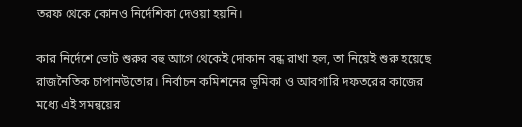তরফ থেকে কোনও নির্দেশিকা দেওয়া হয়নি।

কার নির্দেশে ভোট শুরুর বহু আগে থেকেই দোকান বন্ধ রাখা হল, তা নিয়েই শুরু হয়েছে রাজনৈতিক চাপানউতোর। নির্বাচন কমিশনের ভূমিকা ও আবগারি দফতরের কাজের মধ্যে এই সমন্বয়ের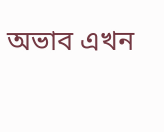অভাব এখন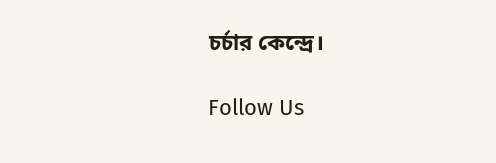চর্চার কেন্দ্রে।

Follow Us